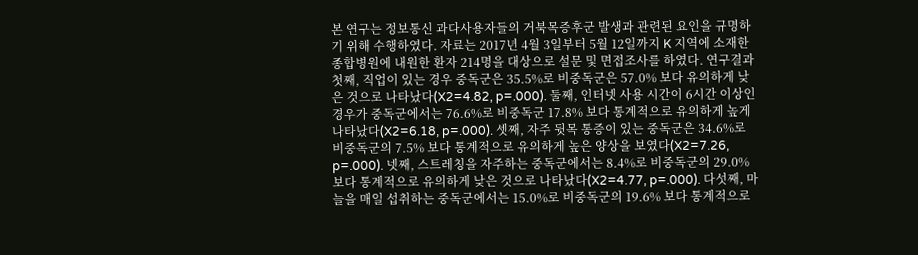본 연구는 정보통신 과다사용자들의 거북목증후군 발생과 관련된 요인을 규명하기 위해 수행하였다. 자료는 2017년 4월 3일부터 5월 12일까지 K 지역에 소재한 종합병원에 내원한 환자 214명을 대상으로 설문 및 면접조사를 하였다. 연구결과 첫째, 직업이 있는 경우 중독군은 35.5%로 비중독군은 57.0% 보다 유의하게 낮은 것으로 나타났다(X2=4.82, p=.000). 둘째, 인터넷 사용 시간이 6시간 이상인 경우가 중독군에서는 76.6%로 비중독군 17.8% 보다 통계적으로 유의하게 높게 나타났다(X2=6.18, p=.000). 셋째, 자주 뒷목 통증이 있는 중독군은 34.6%로 비중독군의 7.5% 보다 통계적으로 유의하게 높은 양상을 보였다(X2=7.26, p=.000). 넷째, 스트레칭을 자주하는 중독군에서는 8.4%로 비중독군의 29.0% 보다 통계적으로 유의하게 낮은 것으로 나타났다(X2=4.77, p=.000). 다섯째, 마늘을 매일 섭취하는 중독군에서는 15.0%로 비중독군의 19.6% 보다 통계적으로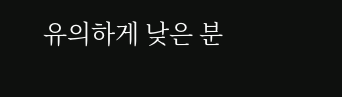유의하게 낮은 분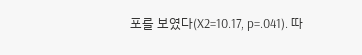포를 보였다(X2=10.17, p=.041). 따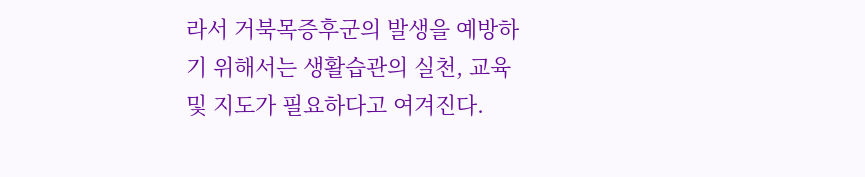라서 거북목증후군의 발생을 예방하기 위해서는 생활습관의 실천, 교육 및 지도가 필요하다고 여겨진다.